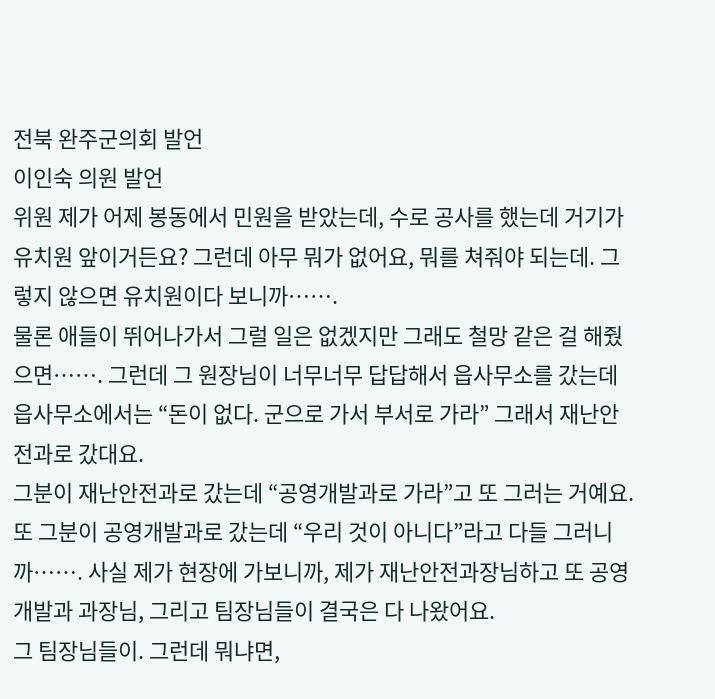전북 완주군의회 발언
이인숙 의원 발언
위원 제가 어제 봉동에서 민원을 받았는데, 수로 공사를 했는데 거기가 유치원 앞이거든요? 그런데 아무 뭐가 없어요, 뭐를 쳐줘야 되는데. 그렇지 않으면 유치원이다 보니까…….
물론 애들이 뛰어나가서 그럴 일은 없겠지만 그래도 철망 같은 걸 해줬으면……. 그런데 그 원장님이 너무너무 답답해서 읍사무소를 갔는데 읍사무소에서는 “돈이 없다. 군으로 가서 부서로 가라” 그래서 재난안전과로 갔대요.
그분이 재난안전과로 갔는데 “공영개발과로 가라”고 또 그러는 거예요. 또 그분이 공영개발과로 갔는데 “우리 것이 아니다”라고 다들 그러니까……. 사실 제가 현장에 가보니까, 제가 재난안전과장님하고 또 공영개발과 과장님, 그리고 팀장님들이 결국은 다 나왔어요.
그 팀장님들이. 그런데 뭐냐면,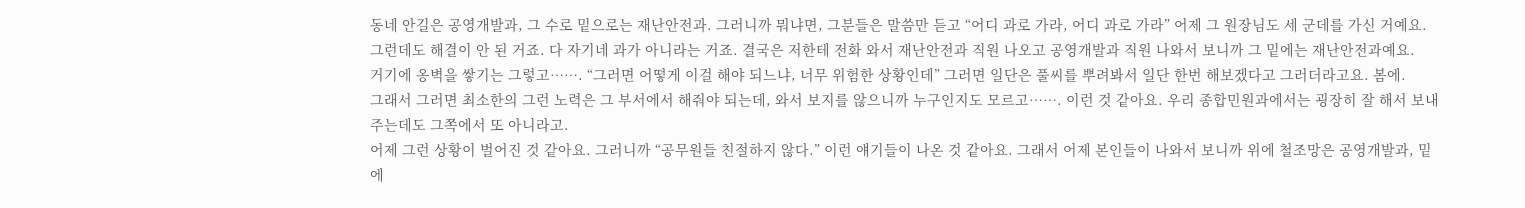동네 안길은 공영개발과, 그 수로 밑으로는 재난안전과. 그러니까 뭐냐면, 그분들은 말씀만 듣고 “어디 과로 가라, 어디 과로 가라” 어제 그 원장님도 세 군데를 가신 거예요.
그런데도 해결이 안 된 거죠. 다 자기네 과가 아니라는 거죠. 결국은 저한테 전화 와서 재난안전과 직원 나오고 공영개발과 직원 나와서 보니까 그 밑에는 재난안전과예요.
거기에 옹벽을 쌓기는 그렇고……. “그러면 어떻게 이걸 해야 되느냐, 너무 위험한 상황인데” 그러면 일단은 풀씨를 뿌려봐서 일단 한번 해보겠다고 그러더라고요. 봄에.
그래서 그러면 최소한의 그런 노력은 그 부서에서 해줘야 되는데, 와서 보지를 않으니까 누구인지도 모르고……. 이런 것 같아요. 우리 종합민원과에서는 굉장히 잘 해서 보내주는데도 그쪽에서 또 아니라고.
어제 그런 상황이 벌어진 것 같아요. 그러니까 “공무원들 친절하지 않다.” 이런 얘기들이 나온 것 같아요. 그래서 어제 본인들이 나와서 보니까 위에 철조망은 공영개발과, 밑에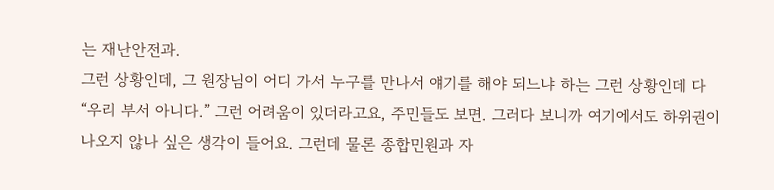는 재난안전과.
그런 상황인데, 그 원장님이 어디 가서 누구를 만나서 얘기를 해야 되느냐 하는 그런 상황인데 다 “우리 부서 아니다.” 그런 어려움이 있더라고요, 주민들도 보면. 그러다 보니까 여기에서도 하위권이 나오지 않나 싶은 생각이 들어요. 그런데 물론 종합민원과 자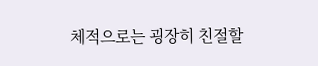체적으로는 굉장히 친절할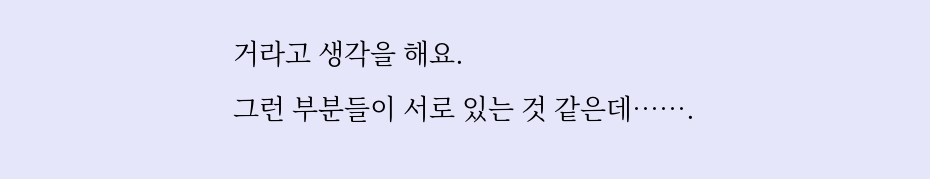거라고 생각을 해요.
그런 부분들이 서로 있는 것 같은데…….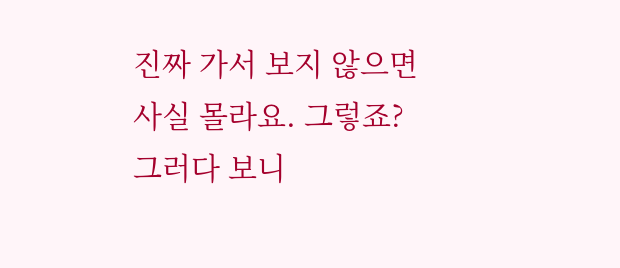진짜 가서 보지 않으면 사실 몰라요. 그렇죠?
그러다 보니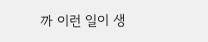까 이런 일이 생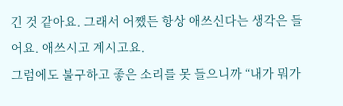긴 것 같아요. 그래서 어쨌든 항상 애쓰신다는 생각은 들어요. 애쓰시고 계시고요.
그럼에도 불구하고 좋은 소리를 못 들으니까 “내가 뭐가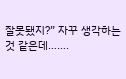잘못됐지?” 자꾸 생각하는 것 같은데…….